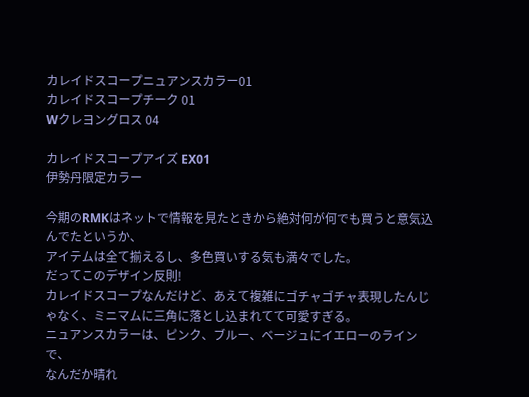カレイドスコープニュアンスカラー01
カレイドスコープチーク 01
Wクレヨングロス 04

カレイドスコープアイズ EX01
伊勢丹限定カラー

今期のRMKはネットで情報を見たときから絶対何が何でも買うと意気込んでたというか、
アイテムは全て揃えるし、多色買いする気も満々でした。
だってこのデザイン反則!
カレイドスコープなんだけど、あえて複雑にゴチャゴチャ表現したんじゃなく、ミニマムに三角に落とし込まれてて可愛すぎる。
ニュアンスカラーは、ピンク、ブルー、ベージュにイエローのラインで、
なんだか晴れ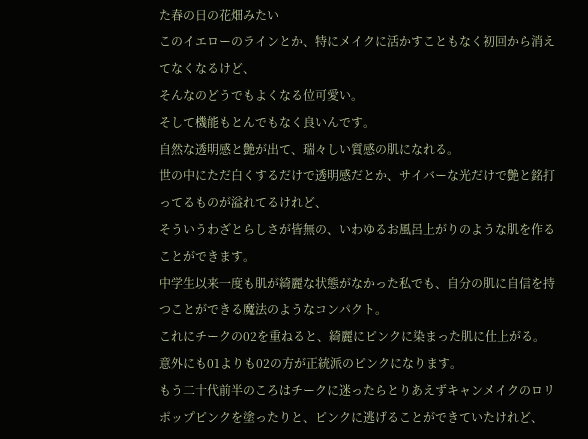た春の日の花畑みたい
このイエローのラインとか、特にメイクに活かすこともなく初回から消えてなくなるけど、
そんなのどうでもよくなる位可愛い。
そして機能もとんでもなく良いんです。
自然な透明感と艶が出て、瑞々しい質感の肌になれる。
世の中にただ白くするだけで透明感だとか、サイバーな光だけで艶と銘打ってるものが溢れてるけれど、
そういうわざとらしさが皆無の、いわゆるお風呂上がりのような肌を作ることができます。
中学生以来一度も肌が綺麗な状態がなかった私でも、自分の肌に自信を持つことができる魔法のようなコンパクト。
これにチークの02を重ねると、綺麗にピンクに染まった肌に仕上がる。
意外にも01よりも02の方が正統派のピンクになります。
もう二十代前半のころはチークに迷ったらとりあえずキャンメイクのロリポップピンクを塗ったりと、ピンクに逃げることができていたけれど、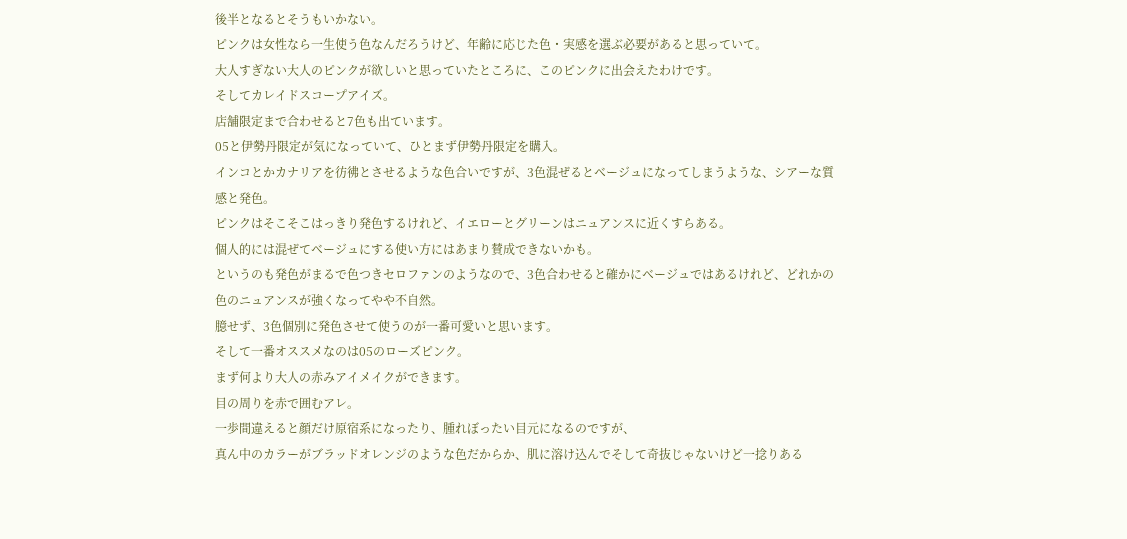後半となるとそうもいかない。
ピンクは女性なら一生使う色なんだろうけど、年齢に応じた色・実感を選ぶ必要があると思っていて。
大人すぎない大人のピンクが欲しいと思っていたところに、このピンクに出会えたわけです。
そしてカレイドスコープアイズ。
店舗限定まで合わせると7色も出ています。
05と伊勢丹限定が気になっていて、ひとまず伊勢丹限定を購入。
インコとかカナリアを彷彿とさせるような色合いですが、3色混ぜるとベージュになってしまうような、シアーな質感と発色。
ピンクはそこそこはっきり発色するけれど、イエローとグリーンはニュアンスに近くすらある。
個人的には混ぜてベージュにする使い方にはあまり賛成できないかも。
というのも発色がまるで色つきセロファンのようなので、3色合わせると確かにベージュではあるけれど、どれかの色のニュアンスが強くなってやや不自然。
臆せず、3色個別に発色させて使うのが一番可愛いと思います。
そして一番オススメなのは05のローズピンク。
まず何より大人の赤みアイメイクができます。
目の周りを赤で囲むアレ。
一歩間違えると顔だけ原宿系になったり、腫れぼったい目元になるのですが、
真ん中のカラーがブラッドオレンジのような色だからか、肌に溶け込んでそして奇抜じゃないけど一捻りある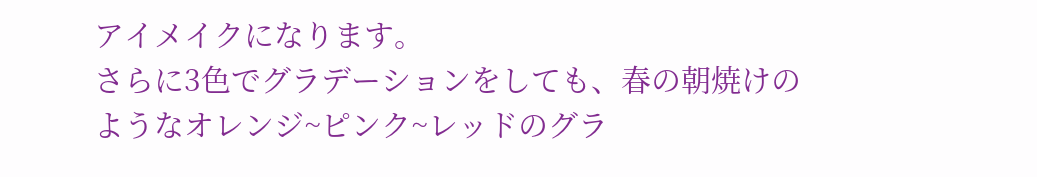アイメイクになります。
さらに3色でグラデーションをしても、春の朝焼けのようなオレンジ~ピンク~レッドのグラ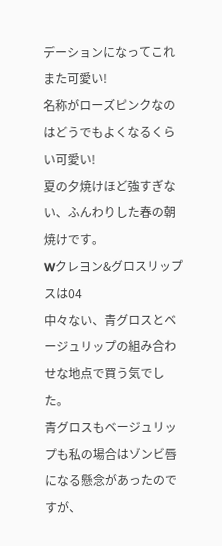デーションになってこれまた可愛い!
名称がローズピンクなのはどうでもよくなるくらい可愛い!
夏の夕焼けほど強すぎない、ふんわりした春の朝焼けです。
Wクレヨン&グロスリップスは04
中々ない、青グロスとベージュリップの組み合わせな地点で買う気でした。
青グロスもベージュリップも私の場合はゾンビ唇になる懸念があったのですが、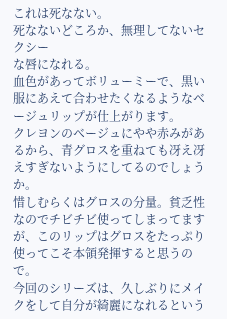これは死なない。
死なないどころか、無理してないセクシー
な唇になれる。
血色があってボリューミーで、黒い服にあえて合わせたくなるようなベージュリップが仕上がります。
クレヨンのベージュにやや赤みがあるから、青グロスを重ねても冴え冴えすぎないようにしてるのでしょうか。
惜しむらくはグロスの分量。貧乏性なのでチビチビ使ってしまってますが、このリップはグロスをたっぷり使ってこそ本領発揮すると思うので。
今回のシリーズは、久しぶりにメイクをして自分が綺麗になれるという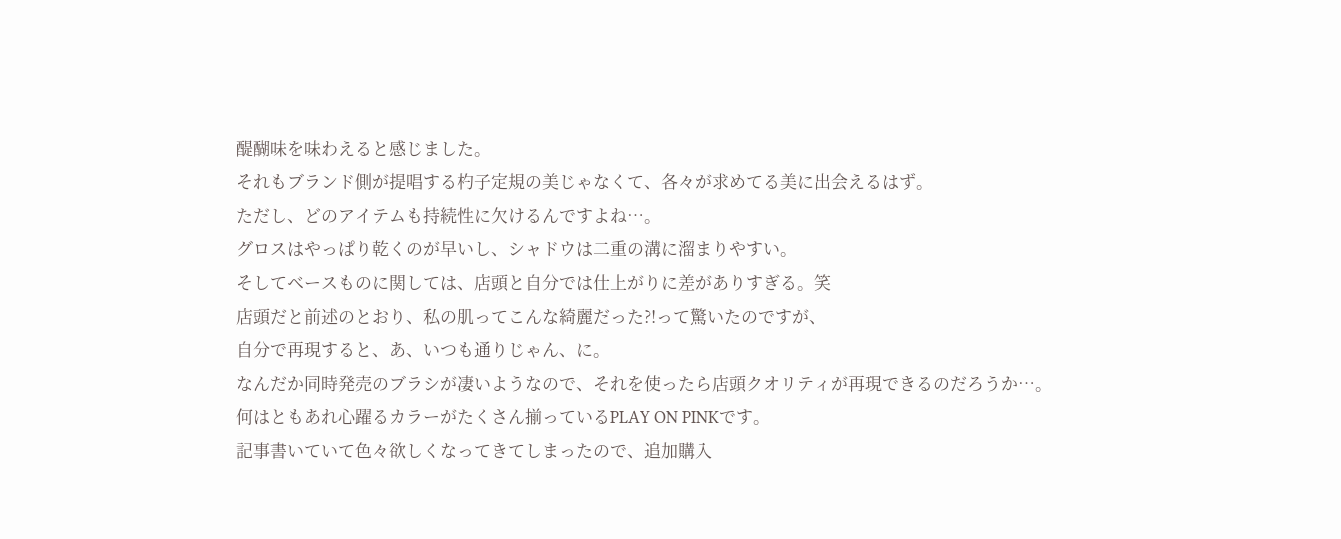醍醐味を味わえると感じました。
それもブランド側が提唱する杓子定規の美じゃなくて、各々が求めてる美に出会えるはず。
ただし、どのアイテムも持続性に欠けるんですよね…。
グロスはやっぱり乾くのが早いし、シャドウは二重の溝に溜まりやすい。
そしてベースものに関しては、店頭と自分では仕上がりに差がありすぎる。笑
店頭だと前述のとおり、私の肌ってこんな綺麗だった?!って驚いたのですが、
自分で再現すると、あ、いつも通りじゃん、に。
なんだか同時発売のブラシが凄いようなので、それを使ったら店頭クオリティが再現できるのだろうか…。
何はともあれ心躍るカラーがたくさん揃っているPLAY ON PINKです。
記事書いていて色々欲しくなってきてしまったので、追加購入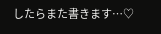したらまた書きます…♡